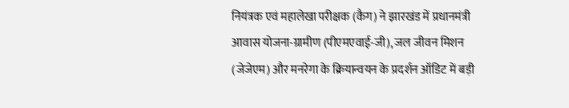नियंत्रक एवं महालेखा परीक्षक (कैग) ने झारखंड में प्रधानमंत्री आवास योजना-ग्रामीण (पीएमएवाई-जी), जल जीवन मिशन (जेजेएम) और मनरेगा के क्रियान्वयन के प्रदर्शन ऑडिट में बड़ी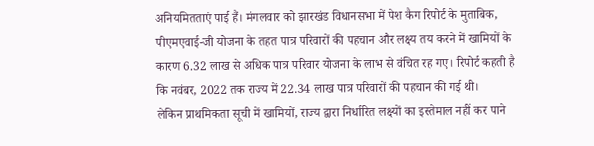अनियमितताएं पाई हैं। मंगलवार को झारखंड विधानसभा में पेश कैग रिपोर्ट के मुताबिक, पीएमएवाई-जी योजना के तहत पात्र परिवारों की पहचान और लक्ष्य तय करने में खामियों के कारण 6.32 लाख से अधिक पात्र परिवार योजना के लाभ से वंचित रह गए। रिपोर्ट कहती है कि नवंबर, 2022 तक राज्य में 22.34 लाख पात्र परिवारों की पहचान की गई थी।
लेकिन प्राथमिकता सूची में खामियों, राज्य द्वारा निर्धारित लक्ष्यों का इस्तेमाल नहीं कर पाने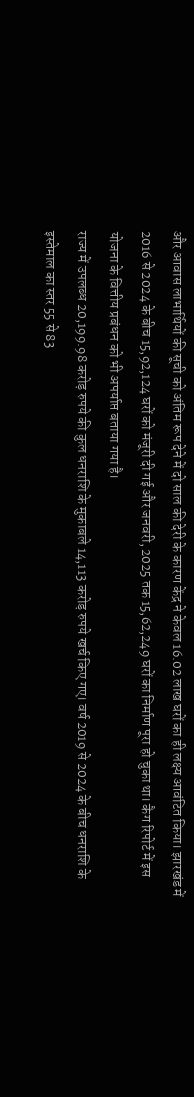और आवास लाभार्थियों की सूची को अंतिम रूप देने में दो साल की देरी के कारण केंद्र ने केवल 16.02 लाख घरों का ही लक्ष्य आवंटित किया। झारखंड में 2016 से 2024 के बीच 15,92,124 घरों को मंजूरी दी गई और जनवरी, 2025 तक 15,62,249 घरों का निर्माण पूरा हो चुका था। कैग रिपोर्ट में इस योजना के वित्तीय प्रबंधन को भी अपर्याप्त बताया गया है।
राज्य में उपलब्ध 20,199.98 करोड़ रुपये की कुल धनराशि के मुकाबले 14,113 करोड़ रुपये खर्च किए गए। वर्ष 2019 से 2024 के बीच धनराशि के इस्तेमाल का स्तर 55 से 83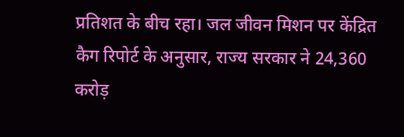प्रतिशत के बीच रहा। जल जीवन मिशन पर केंद्रित कैग रिपोर्ट के अनुसार, राज्य सरकार ने 24,360 करोड़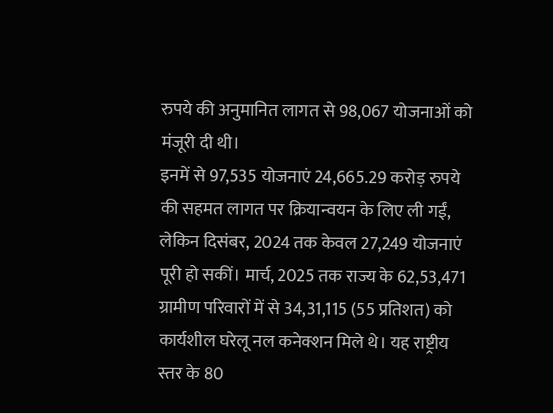रुपये की अनुमानित लागत से 98,067 योजनाओं को मंजूरी दी थी।
इनमें से 97,535 योजनाएं 24,665.29 करोड़ रुपये की सहमत लागत पर क्रियान्वयन के लिए ली गईं, लेकिन दिसंबर, 2024 तक केवल 27,249 योजनाएं पूरी हो सकीं। मार्च, 2025 तक राज्य के 62,53,471 ग्रामीण परिवारों में से 34,31,115 (55 प्रतिशत) को कार्यशील घरेलू नल कनेक्शन मिले थे। यह राष्ट्रीय स्तर के 80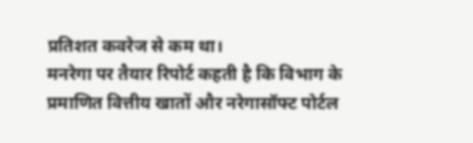प्रतिशत कवरेज से कम था।
मनरेगा पर तैयार रिपोर्ट कहती है कि विभाग के प्रमाणित वित्तीय खातों और नरेगासॉफ्ट पोर्टल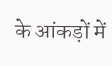के आंकड़ों में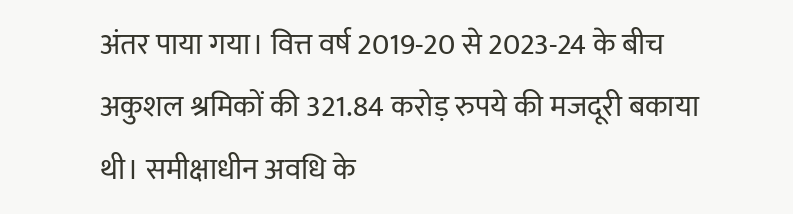अंतर पाया गया। वित्त वर्ष 2019-20 से 2023-24 के बीच अकुशल श्रमिकों की 321.84 करोड़ रुपये की मजदूरी बकाया थी। समीक्षाधीन अवधि के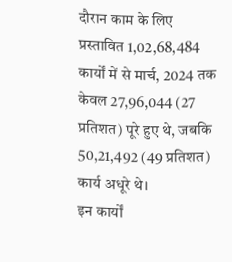दौरान काम के लिए प्रस्तावित 1,02,68,484 कार्यों में से मार्च, 2024 तक केवल 27,96,044 (27 प्रतिशत) पूरे हुए थे, जबकि 50,21,492 (49 प्रतिशत) कार्य अधूरे थे।
इन कार्यों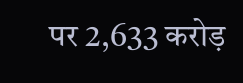पर 2,633 करोड़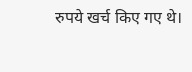रुपये खर्च किए गए थे।